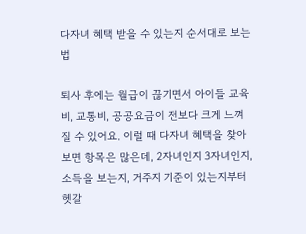다자녀 혜택 받을 수 있는지 순서대로 보는 법

퇴사 후에는 월급이 끊기면서 아이들 교육비, 교통비, 공공요금이 전보다 크게 느껴질 수 있어요. 이럴 때 다자녀 혜택을 찾아보면 항목은 많은데, 2자녀인지 3자녀인지, 소득을 보는지, 거주지 기준이 있는지부터 헷갈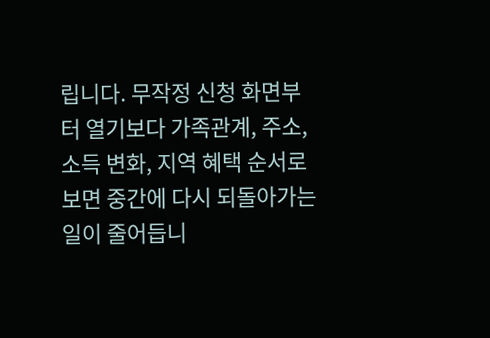립니다. 무작정 신청 화면부터 열기보다 가족관계, 주소, 소득 변화, 지역 혜택 순서로 보면 중간에 다시 되돌아가는 일이 줄어듭니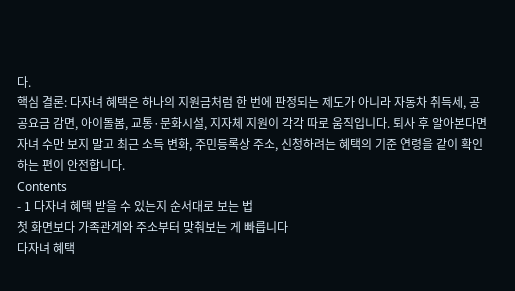다.
핵심 결론: 다자녀 혜택은 하나의 지원금처럼 한 번에 판정되는 제도가 아니라 자동차 취득세, 공공요금 감면, 아이돌봄, 교통·문화시설, 지자체 지원이 각각 따로 움직입니다. 퇴사 후 알아본다면 자녀 수만 보지 말고 최근 소득 변화, 주민등록상 주소, 신청하려는 혜택의 기준 연령을 같이 확인하는 편이 안전합니다.
Contents
- 1 다자녀 혜택 받을 수 있는지 순서대로 보는 법
첫 화면보다 가족관계와 주소부터 맞춰보는 게 빠릅니다
다자녀 혜택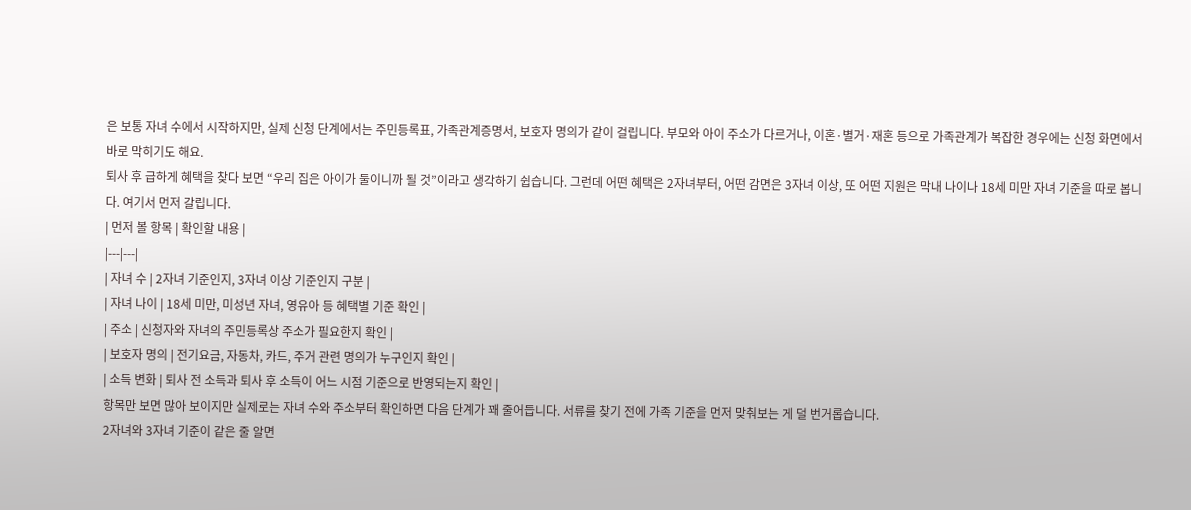은 보통 자녀 수에서 시작하지만, 실제 신청 단계에서는 주민등록표, 가족관계증명서, 보호자 명의가 같이 걸립니다. 부모와 아이 주소가 다르거나, 이혼·별거·재혼 등으로 가족관계가 복잡한 경우에는 신청 화면에서 바로 막히기도 해요.
퇴사 후 급하게 혜택을 찾다 보면 “우리 집은 아이가 둘이니까 될 것”이라고 생각하기 쉽습니다. 그런데 어떤 혜택은 2자녀부터, 어떤 감면은 3자녀 이상, 또 어떤 지원은 막내 나이나 18세 미만 자녀 기준을 따로 봅니다. 여기서 먼저 갈립니다.
| 먼저 볼 항목 | 확인할 내용 |
|---|---|
| 자녀 수 | 2자녀 기준인지, 3자녀 이상 기준인지 구분 |
| 자녀 나이 | 18세 미만, 미성년 자녀, 영유아 등 혜택별 기준 확인 |
| 주소 | 신청자와 자녀의 주민등록상 주소가 필요한지 확인 |
| 보호자 명의 | 전기요금, 자동차, 카드, 주거 관련 명의가 누구인지 확인 |
| 소득 변화 | 퇴사 전 소득과 퇴사 후 소득이 어느 시점 기준으로 반영되는지 확인 |
항목만 보면 많아 보이지만 실제로는 자녀 수와 주소부터 확인하면 다음 단계가 꽤 줄어듭니다. 서류를 찾기 전에 가족 기준을 먼저 맞춰보는 게 덜 번거롭습니다.
2자녀와 3자녀 기준이 같은 줄 알면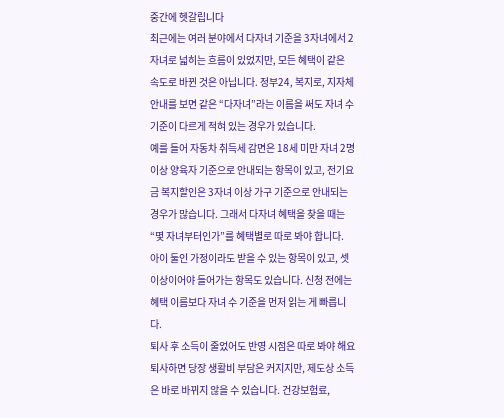중간에 헷갈립니다
최근에는 여러 분야에서 다자녀 기준을 3자녀에서 2자녀로 넓히는 흐름이 있었지만, 모든 혜택이 같은 속도로 바뀐 것은 아닙니다. 정부24, 복지로, 지자체 안내를 보면 같은 “다자녀”라는 이름을 써도 자녀 수 기준이 다르게 적혀 있는 경우가 있습니다.
예를 들어 자동차 취득세 감면은 18세 미만 자녀 2명 이상 양육자 기준으로 안내되는 항목이 있고, 전기요금 복지할인은 3자녀 이상 가구 기준으로 안내되는 경우가 많습니다. 그래서 다자녀 혜택을 찾을 때는 “몇 자녀부터인가”를 혜택별로 따로 봐야 합니다.
아이 둘인 가정이라도 받을 수 있는 항목이 있고, 셋 이상이어야 들어가는 항목도 있습니다. 신청 전에는 혜택 이름보다 자녀 수 기준을 먼저 읽는 게 빠릅니다.
퇴사 후 소득이 줄었어도 반영 시점은 따로 봐야 해요
퇴사하면 당장 생활비 부담은 커지지만, 제도상 소득은 바로 바뀌지 않을 수 있습니다. 건강보험료,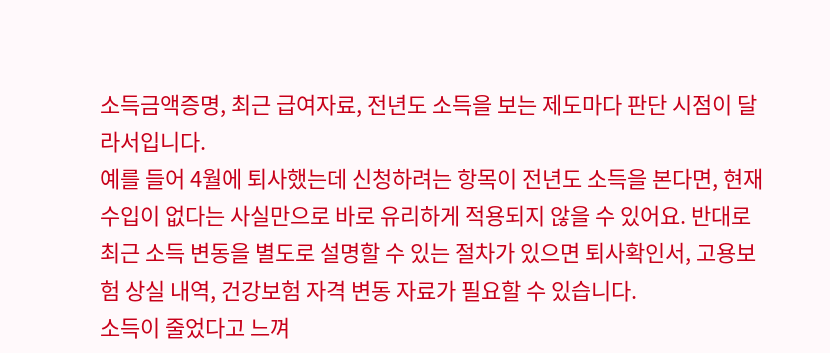소득금액증명, 최근 급여자료, 전년도 소득을 보는 제도마다 판단 시점이 달라서입니다.
예를 들어 4월에 퇴사했는데 신청하려는 항목이 전년도 소득을 본다면, 현재 수입이 없다는 사실만으로 바로 유리하게 적용되지 않을 수 있어요. 반대로 최근 소득 변동을 별도로 설명할 수 있는 절차가 있으면 퇴사확인서, 고용보험 상실 내역, 건강보험 자격 변동 자료가 필요할 수 있습니다.
소득이 줄었다고 느껴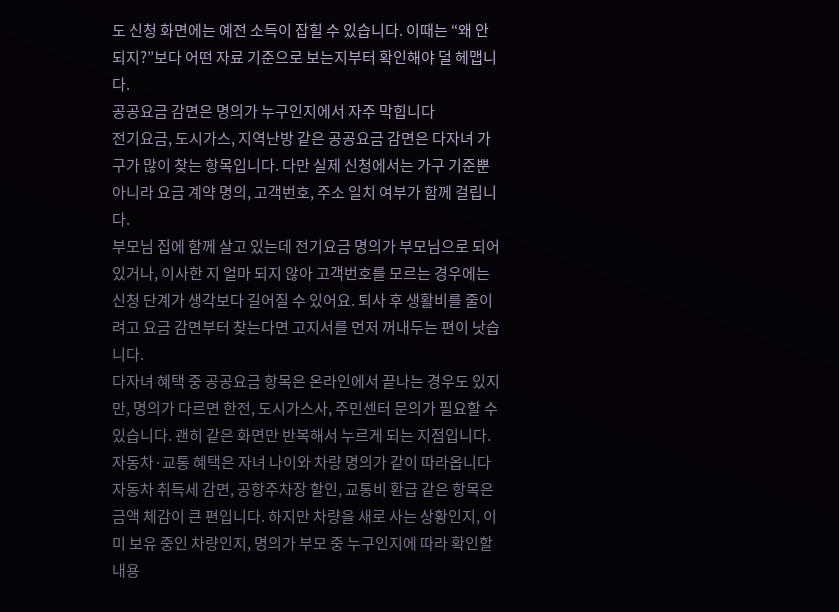도 신청 화면에는 예전 소득이 잡힐 수 있습니다. 이때는 “왜 안 되지?”보다 어떤 자료 기준으로 보는지부터 확인해야 덜 헤맵니다.
공공요금 감면은 명의가 누구인지에서 자주 막힙니다
전기요금, 도시가스, 지역난방 같은 공공요금 감면은 다자녀 가구가 많이 찾는 항목입니다. 다만 실제 신청에서는 가구 기준뿐 아니라 요금 계약 명의, 고객번호, 주소 일치 여부가 함께 걸립니다.
부모님 집에 함께 살고 있는데 전기요금 명의가 부모님으로 되어 있거나, 이사한 지 얼마 되지 않아 고객번호를 모르는 경우에는 신청 단계가 생각보다 길어질 수 있어요. 퇴사 후 생활비를 줄이려고 요금 감면부터 찾는다면 고지서를 먼저 꺼내두는 편이 낫습니다.
다자녀 혜택 중 공공요금 항목은 온라인에서 끝나는 경우도 있지만, 명의가 다르면 한전, 도시가스사, 주민센터 문의가 필요할 수 있습니다. 괜히 같은 화면만 반복해서 누르게 되는 지점입니다.
자동차·교통 혜택은 자녀 나이와 차량 명의가 같이 따라옵니다
자동차 취득세 감면, 공항주차장 할인, 교통비 환급 같은 항목은 금액 체감이 큰 편입니다. 하지만 차량을 새로 사는 상황인지, 이미 보유 중인 차량인지, 명의가 부모 중 누구인지에 따라 확인할 내용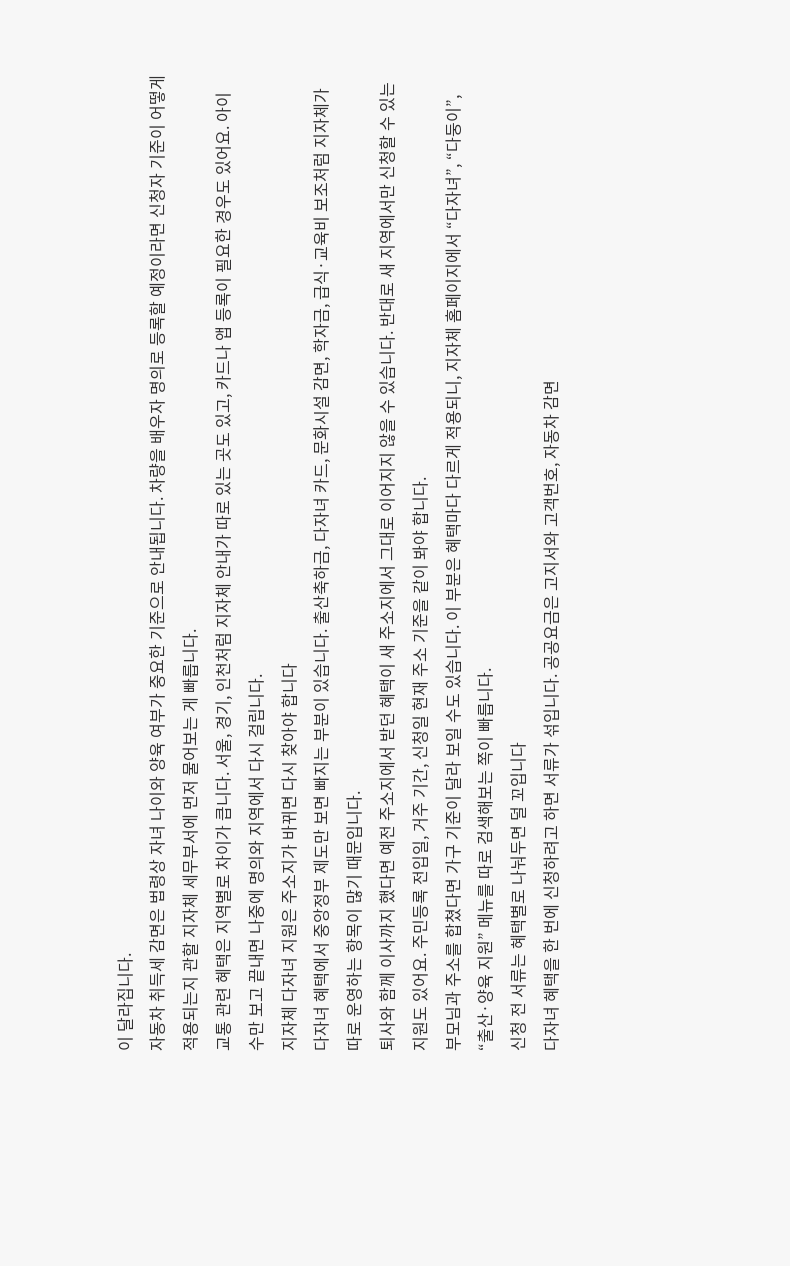이 달라집니다.
자동차 취득세 감면은 법령상 자녀 나이와 양육 여부가 중요한 기준으로 안내됩니다. 차량을 배우자 명의로 등록할 예정이라면 신청자 기준이 어떻게 적용되는지 관할 지자체 세무부서에 먼저 물어보는 게 빠릅니다.
교통 관련 혜택은 지역별로 차이가 큽니다. 서울, 경기, 인천처럼 지자체 안내가 따로 있는 곳도 있고, 카드나 앱 등록이 필요한 경우도 있어요. 아이 수만 보고 끝내면 나중에 명의와 지역에서 다시 걸립니다.
지자체 다자녀 지원은 주소지가 바뀌면 다시 찾아야 합니다
다자녀 혜택에서 중앙정부 제도만 보면 빠지는 부분이 있습니다. 출산축하금, 다자녀 카드, 문화시설 감면, 학자금, 급식·교육비 보조처럼 지자체가 따로 운영하는 항목이 많기 때문입니다.
퇴사와 함께 이사까지 했다면 예전 주소지에서 받던 혜택이 새 주소지에서 그대로 이어지지 않을 수 있습니다. 반대로 새 지역에서만 신청할 수 있는 지원도 있어요. 주민등록 전입일, 거주 기간, 신청일 현재 주소 기준을 같이 봐야 합니다.
부모님과 주소를 합쳤다면 가구 기준이 달라 보일 수도 있습니다. 이 부분은 혜택마다 다르게 적용되니, 지자체 홈페이지에서 “다자녀”, “다둥이”, “출산·양육 지원” 메뉴를 따로 검색해보는 쪽이 빠릅니다.
신청 전 서류는 혜택별로 나눠두면 덜 꼬입니다
다자녀 혜택을 한 번에 신청하려고 하면 서류가 섞입니다. 공공요금은 고지서와 고객번호, 자동차 감면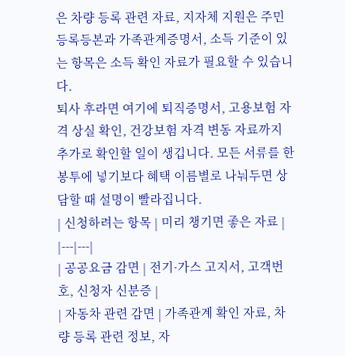은 차량 등록 관련 자료, 지자체 지원은 주민등록등본과 가족관계증명서, 소득 기준이 있는 항목은 소득 확인 자료가 필요할 수 있습니다.
퇴사 후라면 여기에 퇴직증명서, 고용보험 자격 상실 확인, 건강보험 자격 변동 자료까지 추가로 확인할 일이 생깁니다. 모든 서류를 한 봉투에 넣기보다 혜택 이름별로 나눠두면 상담할 때 설명이 빨라집니다.
| 신청하려는 항목 | 미리 챙기면 좋은 자료 |
|---|---|
| 공공요금 감면 | 전기·가스 고지서, 고객번호, 신청자 신분증 |
| 자동차 관련 감면 | 가족관계 확인 자료, 차량 등록 관련 정보, 자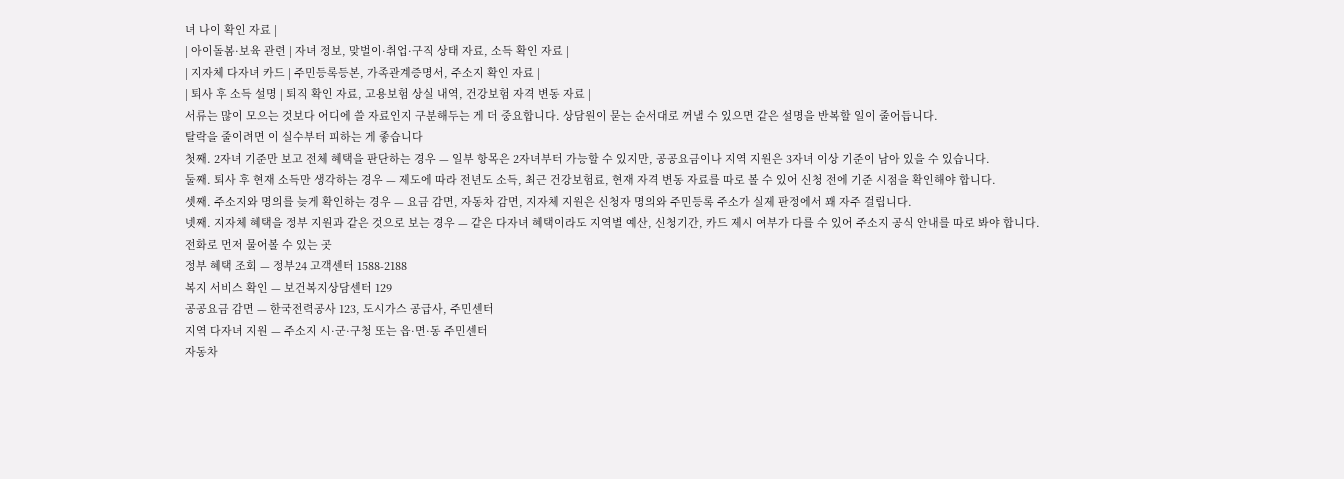녀 나이 확인 자료 |
| 아이돌봄·보육 관련 | 자녀 정보, 맞벌이·취업·구직 상태 자료, 소득 확인 자료 |
| 지자체 다자녀 카드 | 주민등록등본, 가족관계증명서, 주소지 확인 자료 |
| 퇴사 후 소득 설명 | 퇴직 확인 자료, 고용보험 상실 내역, 건강보험 자격 변동 자료 |
서류는 많이 모으는 것보다 어디에 쓸 자료인지 구분해두는 게 더 중요합니다. 상담원이 묻는 순서대로 꺼낼 수 있으면 같은 설명을 반복할 일이 줄어듭니다.
탈락을 줄이려면 이 실수부터 피하는 게 좋습니다
첫째. 2자녀 기준만 보고 전체 혜택을 판단하는 경우 — 일부 항목은 2자녀부터 가능할 수 있지만, 공공요금이나 지역 지원은 3자녀 이상 기준이 남아 있을 수 있습니다.
둘째. 퇴사 후 현재 소득만 생각하는 경우 — 제도에 따라 전년도 소득, 최근 건강보험료, 현재 자격 변동 자료를 따로 볼 수 있어 신청 전에 기준 시점을 확인해야 합니다.
셋째. 주소지와 명의를 늦게 확인하는 경우 — 요금 감면, 자동차 감면, 지자체 지원은 신청자 명의와 주민등록 주소가 실제 판정에서 꽤 자주 걸립니다.
넷째. 지자체 혜택을 정부 지원과 같은 것으로 보는 경우 — 같은 다자녀 혜택이라도 지역별 예산, 신청기간, 카드 제시 여부가 다를 수 있어 주소지 공식 안내를 따로 봐야 합니다.
전화로 먼저 물어볼 수 있는 곳
정부 혜택 조회 — 정부24 고객센터 1588-2188
복지 서비스 확인 — 보건복지상담센터 129
공공요금 감면 — 한국전력공사 123, 도시가스 공급사, 주민센터
지역 다자녀 지원 — 주소지 시·군·구청 또는 읍·면·동 주민센터
자동차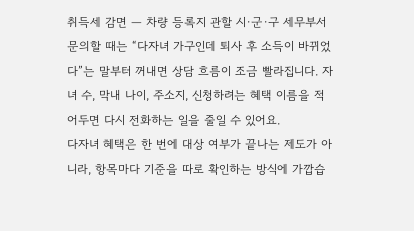취득세 감면 — 차량 등록지 관할 시·군·구 세무부서
문의할 때는 “다자녀 가구인데 퇴사 후 소득이 바뀌었다”는 말부터 꺼내면 상담 흐름이 조금 빨라집니다. 자녀 수, 막내 나이, 주소지, 신청하려는 혜택 이름을 적어두면 다시 전화하는 일을 줄일 수 있어요.
다자녀 혜택은 한 번에 대상 여부가 끝나는 제도가 아니라, 항목마다 기준을 따로 확인하는 방식에 가깝습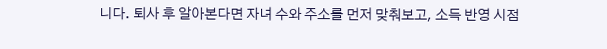니다. 퇴사 후 알아본다면 자녀 수와 주소를 먼저 맞춰보고, 소득 반영 시점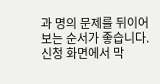과 명의 문제를 뒤이어 보는 순서가 좋습니다. 신청 화면에서 막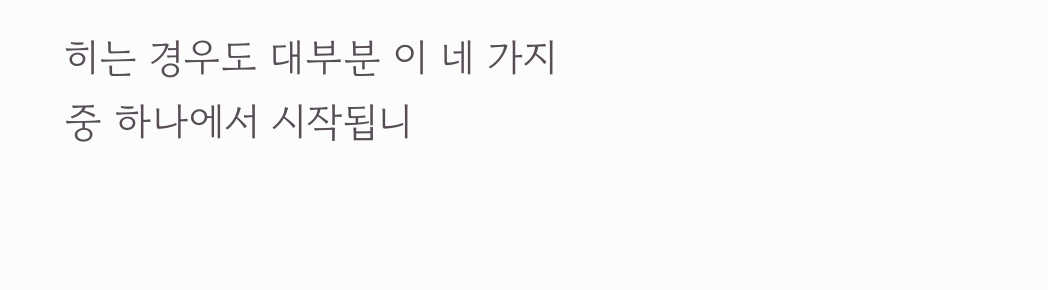히는 경우도 대부분 이 네 가지 중 하나에서 시작됩니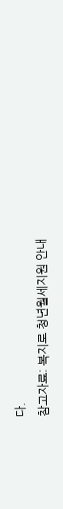다.
참고자료: 복지로 청년월세지원 안내